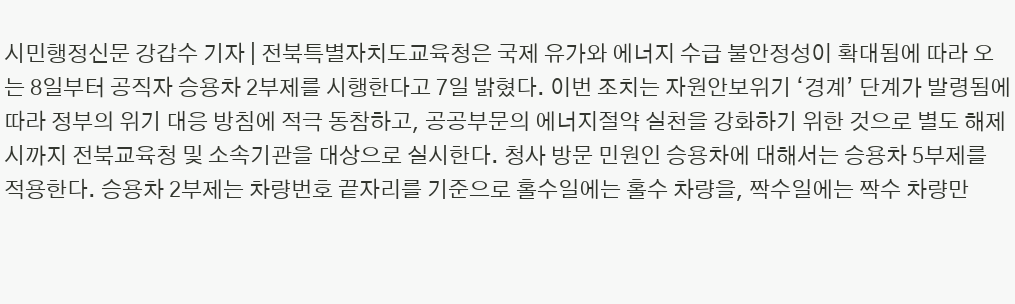시민행정신문 강갑수 기자 | 전북특별자치도교육청은 국제 유가와 에너지 수급 불안정성이 확대됨에 따라 오는 8일부터 공직자 승용차 2부제를 시행한다고 7일 밝혔다. 이번 조치는 자원안보위기 ‘경계’ 단계가 발령됨에 따라 정부의 위기 대응 방침에 적극 동참하고, 공공부문의 에너지절약 실천을 강화하기 위한 것으로 별도 해제 시까지 전북교육청 및 소속기관을 대상으로 실시한다. 청사 방문 민원인 승용차에 대해서는 승용차 5부제를 적용한다. 승용차 2부제는 차량번호 끝자리를 기준으로 홀수일에는 홀수 차량을, 짝수일에는 짝수 차량만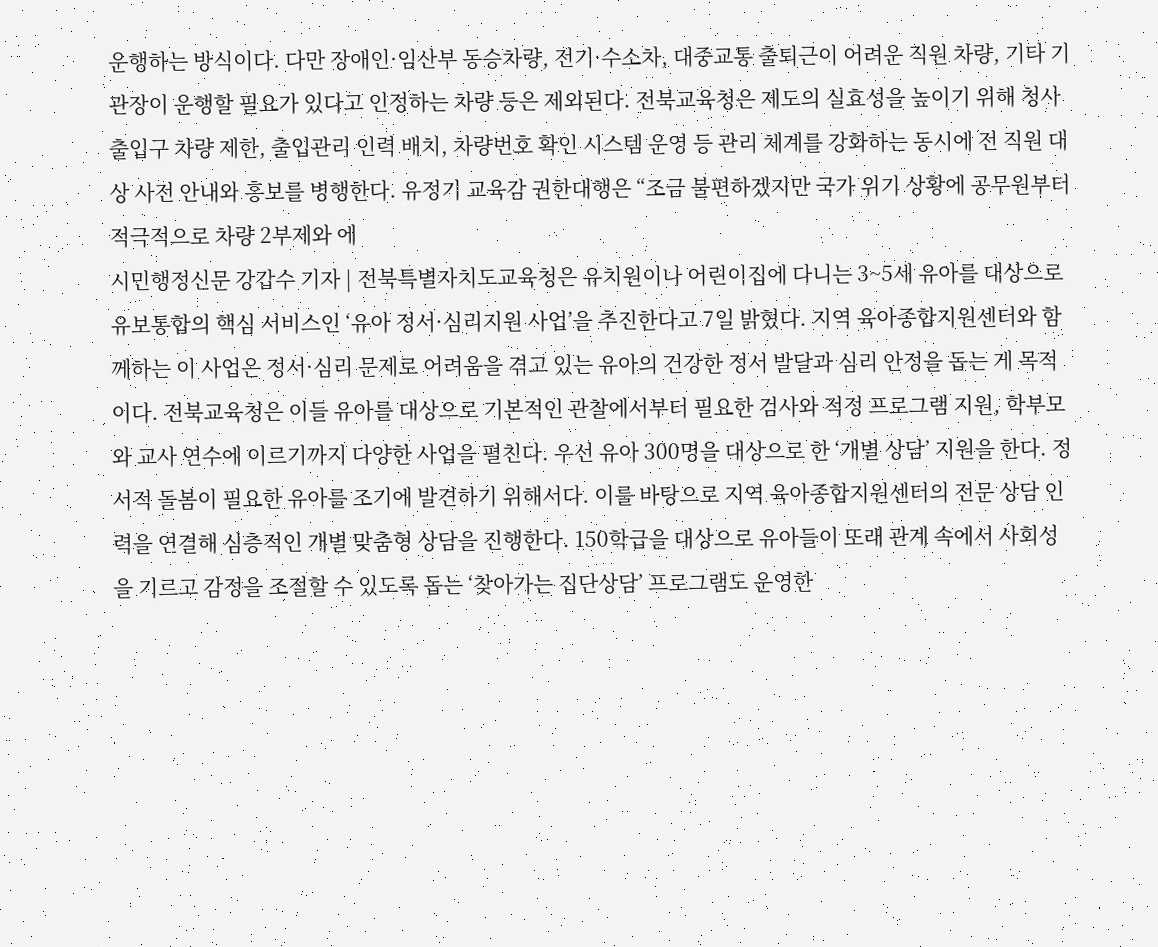운행하는 방식이다. 다만 장애인·임산부 동승차량, 전기·수소차, 대중교통 출퇴근이 어려운 직원 차량, 기타 기관장이 운행할 필요가 있다고 인정하는 차량 등은 제외된다. 전북교육청은 제도의 실효성을 높이기 위해 청사 출입구 차량 제한, 출입관리 인력 배치, 차량번호 확인 시스템 운영 등 관리 체계를 강화하는 동시에 전 직원 대상 사전 안내와 홍보를 병행한다. 유정기 교육감 권한대행은 “조금 불편하겠지만 국가 위기 상황에 공무원부터 적극적으로 차량 2부제와 에
시민행정신문 강갑수 기자 | 전북특별자치도교육청은 유치원이나 어린이집에 다니는 3~5세 유아를 대상으로 유보통합의 핵심 서비스인 ‘유아 정서·심리지원 사업’을 추진한다고 7일 밝혔다. 지역 육아종합지원센터와 함께하는 이 사업은 정서·심리 문제로 어려움을 겪고 있는 유아의 건강한 정서 발달과 심리 안정을 돕는 게 목적이다. 전북교육청은 이들 유아를 대상으로 기본적인 관찰에서부터 필요한 검사와 적정 프로그램 지원, 학부모와 교사 연수에 이르기까지 다양한 사업을 펼친다. 우선 유아 300명을 대상으로 한 ‘개별 상담’ 지원을 한다. 정서적 돌봄이 필요한 유아를 조기에 발견하기 위해서다. 이를 바탕으로 지역 육아종합지원센터의 전문 상담 인력을 연결해 심층적인 개별 맞춤형 상담을 진행한다. 150학급을 대상으로 유아들이 또래 관계 속에서 사회성을 기르고 감정을 조절할 수 있도록 돕는 ‘찾아가는 집단상담’ 프로그램도 운영한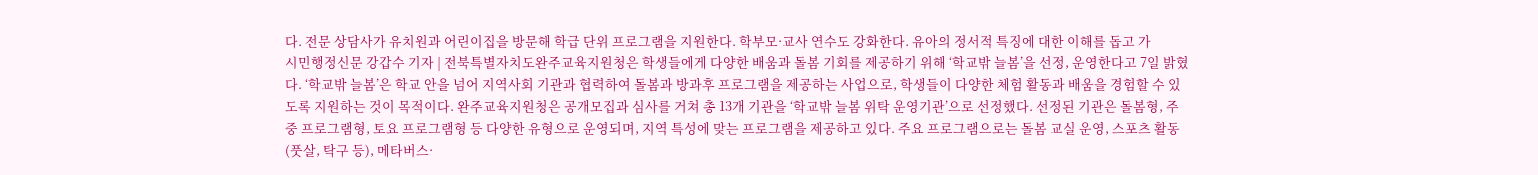다. 전문 상담사가 유치원과 어린이집을 방문해 학급 단위 프로그램을 지원한다. 학부모·교사 연수도 강화한다. 유아의 정서적 특징에 대한 이해를 돕고 가
시민행정신문 강갑수 기자 | 전북특별자치도완주교육지원청은 학생들에게 다양한 배움과 돌봄 기회를 제공하기 위해 ‘학교밖 늘봄’을 선정, 운영한다고 7일 밝혔다. ‘학교밖 늘봄’은 학교 안을 넘어 지역사회 기관과 협력하여 돌봄과 방과후 프로그램을 제공하는 사업으로, 학생들이 다양한 체험 활동과 배움을 경험할 수 있도록 지원하는 것이 목적이다. 완주교육지원청은 공개모집과 심사를 거쳐 총 13개 기관을 ‘학교밖 늘봄 위탁 운영기관’으로 선정했다. 선정된 기관은 돌봄형, 주중 프로그램형, 토요 프로그램형 등 다양한 유형으로 운영되며, 지역 특성에 맞는 프로그램을 제공하고 있다. 주요 프로그램으로는 돌봄 교실 운영, 스포츠 활동(풋살, 탁구 등), 메타버스·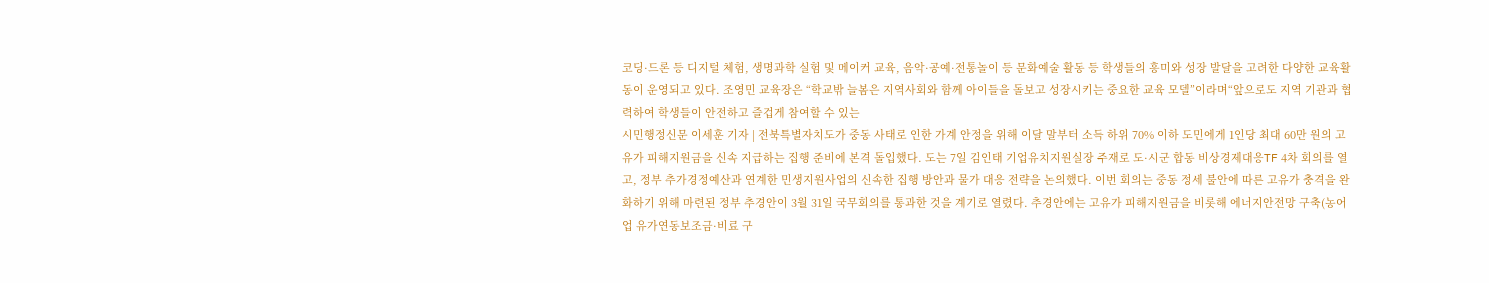코딩·드론 등 디지털 체험, 생명과학 실험 및 메이커 교육, 음악·공예·전통놀이 등 문화예술 활동 등 학생들의 흥미와 성장 발달을 고려한 다양한 교육활동이 운영되고 있다. 조영민 교육장은 “학교밖 늘봄은 지역사회와 함께 아이들을 돌보고 성장시키는 중요한 교육 모델”이라며“앞으로도 지역 기관과 협력하여 학생들이 안전하고 즐겁게 참여할 수 있는
시민행정신문 이세훈 기자 | 전북특별자치도가 중동 사태로 인한 가계 안정을 위해 이달 말부터 소득 하위 70% 이하 도민에게 1인당 최대 60만 원의 고유가 피해지원금을 신속 지급하는 집행 준비에 본격 돌입했다. 도는 7일 김인태 기업유치지원실장 주재로 도·시군 합동 비상경제대응TF 4차 회의를 열고, 정부 추가경정예산과 연계한 민생지원사업의 신속한 집행 방안과 물가 대응 전략을 논의했다. 이번 회의는 중동 정세 불안에 따른 고유가 충격을 완화하기 위해 마련된 정부 추경안이 3월 31일 국무회의를 통과한 것을 계기로 열렸다. 추경안에는 고유가 피해지원금을 비롯해 에너지안전망 구축(농어업 유가연동보조금·비료 구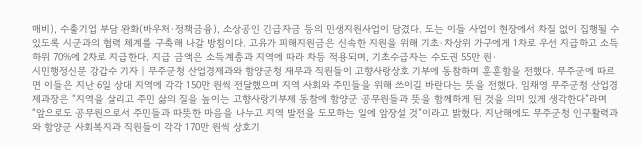매비), 수출기업 부담 완화(바우처·정책금융), 소상공인 긴급자금 등의 민생지원사업이 담겼다. 도는 이들 사업이 현장에서 차질 없이 집행될 수 있도록 시군과의 협력 체계를 구축해 나갈 방침이다. 고유가 피해지원금은 신속한 지원을 위해 기초·차상위 가구에게 1차로 우선 지급하고 소득 하위 70%에 2차로 지급한다. 지급 금액은 소득계층과 지역에 따라 차등 적용되며, 기초수급자는 수도권 55만 원·
시민행정신문 강갑수 기자 | 무주군청 산업경제과와 함양군청 재무과 직원들이 고향사랑상호 기부에 동참하며 훈훈함을 전했다. 무주군에 따르면 이들은 지난 6일 상대 지역에 각각 150만 원씩 전달했으며 지역 사회와 주민들을 위해 쓰이길 바란다는 뜻을 전했다. 임채영 무주군청 산업경제과장은 “지역을 살리고 주민 삶의 질을 높이는 고향사랑기부제 동참에 함양군 공무원들과 뜻을 함께하게 된 것을 의미 있게 생각한다”라며 “앞으로도 공무원으로서 주민들과 따뜻한 마음을 나누고 지역 발전을 도모하는 일에 앞장설 것”이라고 밝혔다. 지난해에도 무주군청 인구활력과와 함양군 사회복지과 직원들이 각각 170만 원씩 상호기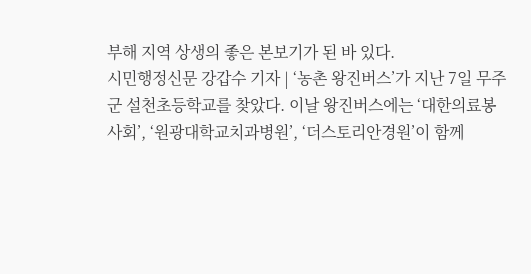부해 지역 상생의 좋은 본보기가 된 바 있다.
시민행정신문 강갑수 기자 | ‘농촌 왕진버스’가 지난 7일 무주군 설천초등학교를 찾았다. 이날 왕진버스에는 ‘대한의료봉사회’, ‘원광대학교치과병원’, ‘더스토리안경원’이 함께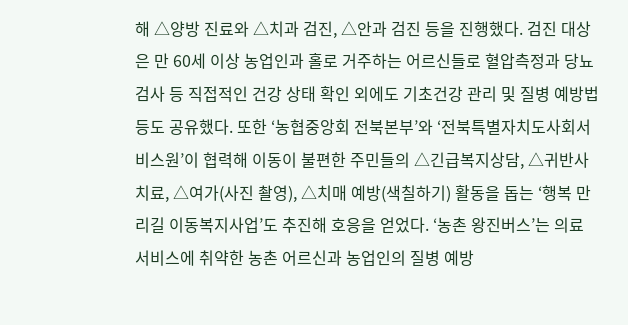해 △양방 진료와 △치과 검진, △안과 검진 등을 진행했다. 검진 대상은 만 60세 이상 농업인과 홀로 거주하는 어르신들로 혈압측정과 당뇨검사 등 직접적인 건강 상태 확인 외에도 기초건강 관리 및 질병 예방법 등도 공유했다. 또한 ‘농협중앙회 전북본부’와 ‘전북특별자치도사회서비스원’이 협력해 이동이 불편한 주민들의 △긴급복지상담, △귀반사 치료, △여가(사진 촬영), △치매 예방(색칠하기) 활동을 돕는 ‘행복 만리길 이동복지사업’도 추진해 호응을 얻었다. ‘농촌 왕진버스’는 의료 서비스에 취약한 농촌 어르신과 농업인의 질병 예방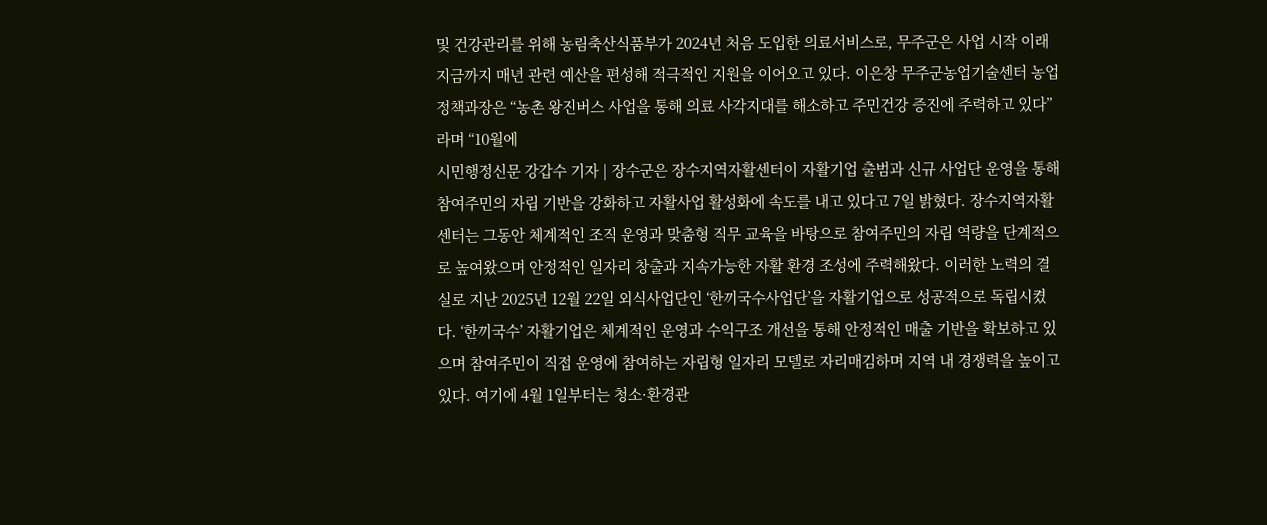및 건강관리를 위해 농림축산식품부가 2024년 처음 도입한 의료서비스로, 무주군은 사업 시작 이래 지금까지 매년 관련 예산을 편성해 적극적인 지원을 이어오고 있다. 이은창 무주군농업기술센터 농업정책과장은 “농촌 왕진버스 사업을 통해 의료 사각지대를 해소하고 주민건강 증진에 주력하고 있다”라며 “10월에
시민행정신문 강갑수 기자 | 장수군은 장수지역자활센터이 자활기업 출범과 신규 사업단 운영을 통해 참여주민의 자립 기반을 강화하고 자활사업 활성화에 속도를 내고 있다고 7일 밝혔다. 장수지역자활센터는 그동안 체계적인 조직 운영과 맞춤형 직무 교육을 바탕으로 참여주민의 자립 역량을 단계적으로 높여왔으며 안정적인 일자리 창출과 지속가능한 자활 환경 조성에 주력해왔다. 이러한 노력의 결실로 지난 2025년 12월 22일 외식사업단인 ‘한끼국수사업단’을 자활기업으로 성공적으로 독립시켰다. ‘한끼국수’ 자활기업은 체계적인 운영과 수익구조 개선을 통해 안정적인 매출 기반을 확보하고 있으며 참여주민이 직접 운영에 참여하는 자립형 일자리 모델로 자리매김하며 지역 내 경쟁력을 높이고 있다. 여기에 4월 1일부터는 청소·환경관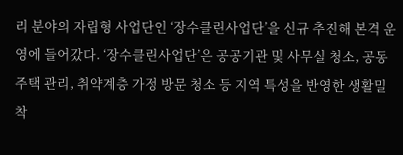리 분야의 자립형 사업단인 ‘장수클린사업단’을 신규 추진해 본격 운영에 들어갔다. ‘장수클린사업단’은 공공기관 및 사무실 청소, 공동주택 관리, 취약계층 가정 방문 청소 등 지역 특성을 반영한 생활밀착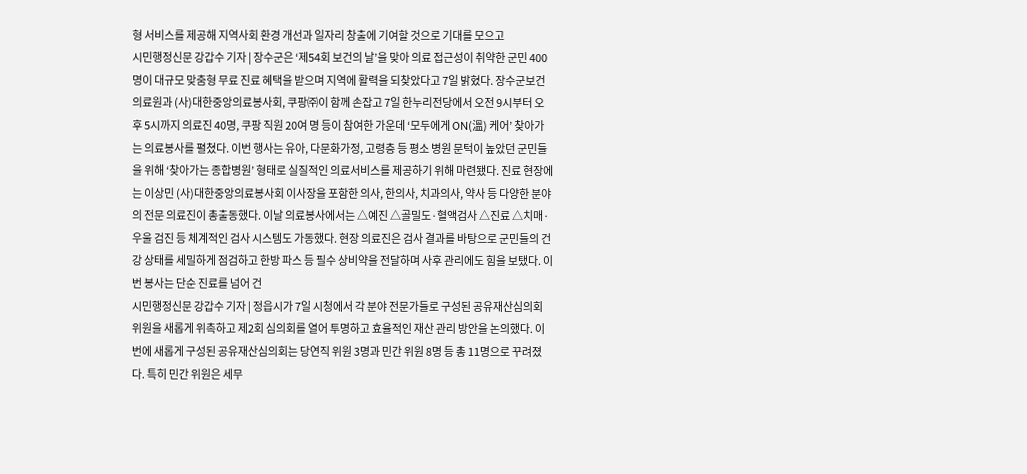형 서비스를 제공해 지역사회 환경 개선과 일자리 창출에 기여할 것으로 기대를 모으고
시민행정신문 강갑수 기자 | 장수군은 ‘제54회 보건의 날’을 맞아 의료 접근성이 취약한 군민 400명이 대규모 맞춤형 무료 진료 혜택을 받으며 지역에 활력을 되찾았다고 7일 밝혔다. 장수군보건의료원과 (사)대한중앙의료봉사회, 쿠팡㈜이 함께 손잡고 7일 한누리전당에서 오전 9시부터 오후 5시까지 의료진 40명, 쿠팡 직원 20여 명 등이 참여한 가운데 ‘모두에게 ON(溫) 케어’ 찾아가는 의료봉사를 펼쳤다. 이번 행사는 유아, 다문화가정, 고령층 등 평소 병원 문턱이 높았던 군민들을 위해 ‘찾아가는 종합병원’ 형태로 실질적인 의료서비스를 제공하기 위해 마련됐다. 진료 현장에는 이상민 (사)대한중앙의료봉사회 이사장을 포함한 의사, 한의사, 치과의사, 약사 등 다양한 분야의 전문 의료진이 총출동했다. 이날 의료봉사에서는 △예진 △골밀도·혈액검사 △진료 △치매·우울 검진 등 체계적인 검사 시스템도 가동했다. 현장 의료진은 검사 결과를 바탕으로 군민들의 건강 상태를 세밀하게 점검하고 한방 파스 등 필수 상비약을 전달하며 사후 관리에도 힘을 보탰다. 이번 봉사는 단순 진료를 넘어 건
시민행정신문 강갑수 기자 | 정읍시가 7일 시청에서 각 분야 전문가들로 구성된 공유재산심의회 위원을 새롭게 위촉하고 제2회 심의회를 열어 투명하고 효율적인 재산 관리 방안을 논의했다. 이번에 새롭게 구성된 공유재산심의회는 당연직 위원 3명과 민간 위원 8명 등 총 11명으로 꾸려졌다. 특히 민간 위원은 세무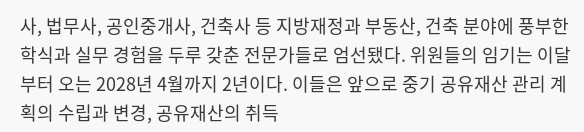사, 법무사, 공인중개사, 건축사 등 지방재정과 부동산, 건축 분야에 풍부한 학식과 실무 경험을 두루 갖춘 전문가들로 엄선됐다. 위원들의 임기는 이달부터 오는 2028년 4월까지 2년이다. 이들은 앞으로 중기 공유재산 관리 계획의 수립과 변경, 공유재산의 취득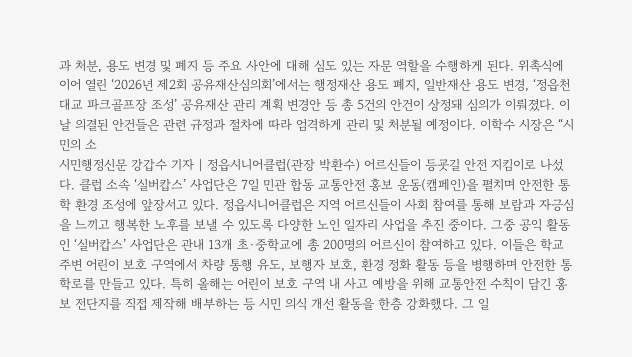과 처분, 용도 변경 및 폐지 등 주요 사안에 대해 심도 있는 자문 역할을 수행하게 된다. 위촉식에 이어 열린 ‘2026년 제2회 공유재산심의회’에서는 행정재산 용도 폐지, 일반재산 용도 변경, ‘정읍천대교 파크골프장 조성’ 공유재산 관리 계획 변경안 등 총 5건의 안건이 상정돼 심의가 이뤄졌다. 이날 의결된 안건들은 관련 규정과 절차에 따라 엄격하게 관리 및 처분될 예정이다. 이학수 시장은 “시민의 소
시민행정신문 강갑수 기자 | 정읍시니어클럽(관장 박환수) 어르신들이 등굣길 안전 지킴이로 나섰다. 클럽 소속 ‘실버캅스’ 사업단은 7일 민관 합동 교통안전 홍보 운동(캠페인)을 펼치며 안전한 통학 환경 조성에 앞장서고 있다. 정읍시니어클럽은 지역 어르신들이 사회 참여를 통해 보람과 자긍심을 느끼고 행복한 노후를 보낼 수 있도록 다양한 노인 일자리 사업을 추진 중이다. 그중 공익 활동인 ‘실버캅스’ 사업단은 관내 13개 초·중학교에 총 200명의 어르신이 참여하고 있다. 이들은 학교 주변 어린이 보호 구역에서 차량 통행 유도, 보행자 보호, 환경 정화 활동 등을 병행하며 안전한 통학로를 만들고 있다. 특히 올해는 어린이 보호 구역 내 사고 예방을 위해 교통안전 수칙이 담긴 홍보 전단지를 직접 제작해 배부하는 등 시민 의식 개선 활동을 한층 강화했다. 그 일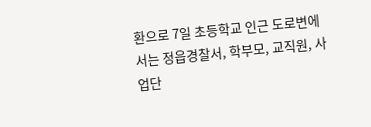환으로 7일 초등학교 인근 도로변에서는 정읍경찰서, 학부모, 교직원, 사업단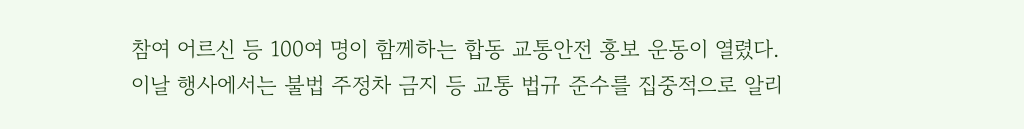참여 어르신 등 100여 명이 함께하는 합동 교통안전 홍보 운동이 열렸다. 이날 행사에서는 불법 주정차 금지 등 교통 법규 준수를 집중적으로 알리